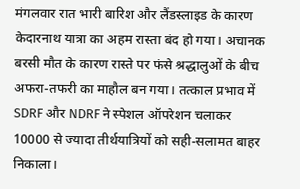मंगलवार रात भारी बारिश और लैंडस्लाइड के कारण केदारनाथ यात्रा का अहम रास्ता बंद हो गया। अचानक बरसी मौत के कारण रास्ते पर फंसे श्रद्धालुओं के बीच अफरा-तफरी का माहौल बन गया। तत्काल प्रभाव में SDRF और NDRF ने स्पेशल ऑपरेशन चलाकर 10000 से ज्यादा तीर्थयात्रियों को सही-सलामत बाहर निकाला।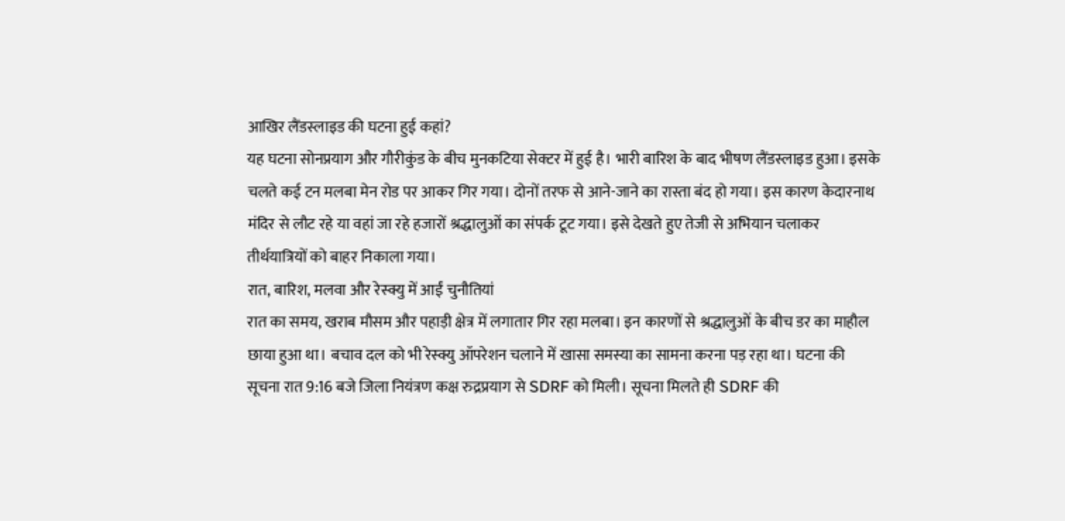आखिर लैंडस्लाइड की घटना हुई कहां?
यह घटना सोनप्रयाग और गौरीकुंड के बीच मुनकटिया सेक्टर में हुई है। भारी बारिश के बाद भीषण लैंडस्लाइड हुआ। इसके चलते कई टन मलबा मेन रोड पर आकर गिर गया। दोनों तरफ से आने-जाने का रास्ता बंद हो गया। इस कारण केदारनाथ मंदिर से लौट रहे या वहां जा रहे हजारों श्रद्धालुओं का संपर्क टूट गया। इसे देखते हुए तेजी से अभियान चलाकर तीर्थयात्रियों को बाहर निकाला गया।
रात, बारिश, मलवा और रेस्क्यु में आईं चुनौतियां
रात का समय, खराब मौसम और पहाड़ी क्षेत्र में लगातार गिर रहा मलबा। इन कारणों से श्रद्धालुओं के बीच डर का माहौल छाया हुआ था। बचाव दल को भी रेस्क्यु ऑपरेशन चलाने में खासा समस्या का सामना करना पड़ रहा था। घटना की सूचना रात 9:16 बजे जिला नियंत्रण कक्ष रुद्रप्रयाग से SDRF को मिली। सूचना मिलते ही SDRF की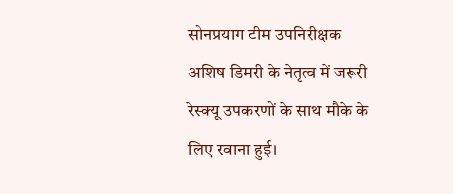सोनप्रयाग टीम उपनिरीक्षक अशिष डिमरी के नेतृत्व में जरूरी रेस्क्यू उपकरणों के साथ मौके के लिए रवाना हुई।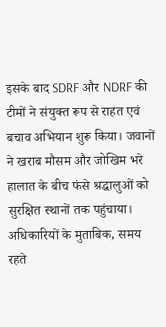इसके बाद SDRF और NDRF की टीमों ने संयुक्त रूप से राहत एवं बचाव अभियान शुरू किया। जवानों ने खराब मौसम और जोखिम भरे हालात के बीच फंसे श्रद्धालुओं को सुरक्षित स्थानों तक पहुंचाया। अधिकारियों के मुताबिक, समय रहते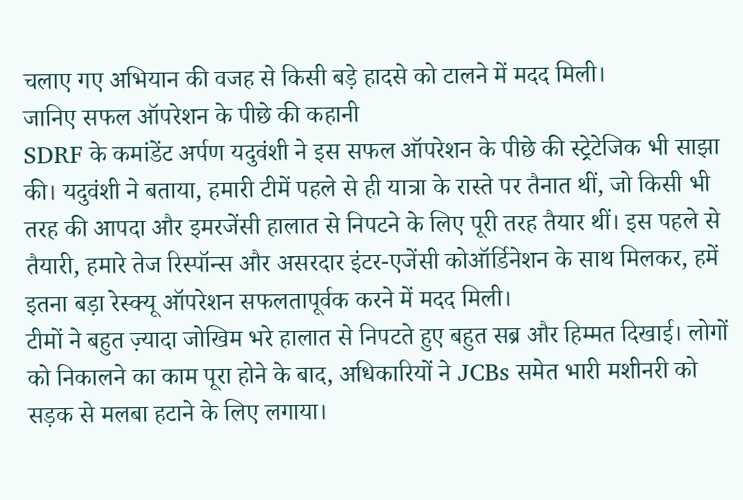चलाए गए अभियान की वजह से किसी बड़े हादसे को टालने में मदद मिली।
जानिए सफल ऑपरेशन के पीछे की कहानी
SDRF के कमांडेंट अर्पण यदुवंशी ने इस सफल ऑपरेशन के पीछे की स्ट्रेटेजिक भी साझा की। यदुवंशी ने बताया, हमारी टीमें पहले से ही यात्रा के रास्ते पर तैनात थीं, जो किसी भी तरह की आपदा और इमरजेंसी हालात से निपटने के लिए पूरी तरह तैयार थीं। इस पहले से तैयारी, हमारे तेज रिस्पॉन्स और असरदार इंटर-एजेंसी कोऑर्डिनेशन के साथ मिलकर, हमें इतना बड़ा रेस्क्यू ऑपरेशन सफलतापूर्वक करने में मदद मिली।
टीमों ने बहुत ज़्यादा जोखिम भरे हालात से निपटते हुए बहुत सब्र और हिम्मत दिखाई। लोगों को निकालने का काम पूरा होने के बाद, अधिकारियों ने JCBs समेत भारी मशीनरी को सड़क से मलबा हटाने के लिए लगाया।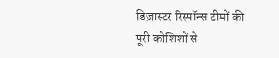डिज़ास्टर रिस्पॉन्स टीमों की पूरी कोशिशों से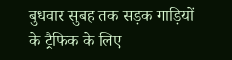बुधवार सुबह तक सड़क गाड़ियों के ट्रैफिक के लिए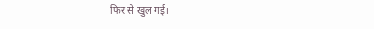फिर से खुल गई।